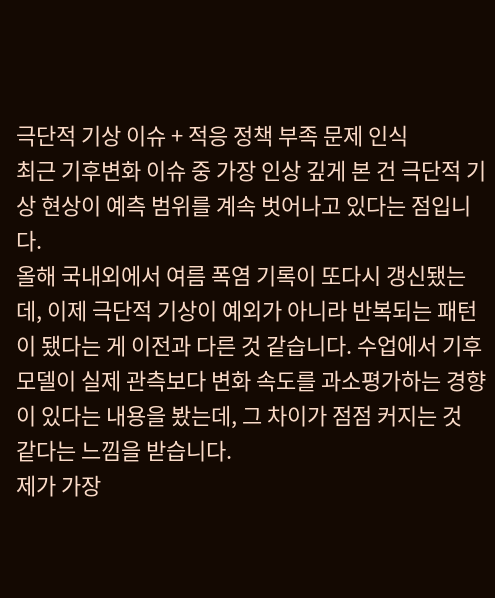극단적 기상 이슈 + 적응 정책 부족 문제 인식
최근 기후변화 이슈 중 가장 인상 깊게 본 건 극단적 기상 현상이 예측 범위를 계속 벗어나고 있다는 점입니다.
올해 국내외에서 여름 폭염 기록이 또다시 갱신됐는데, 이제 극단적 기상이 예외가 아니라 반복되는 패턴이 됐다는 게 이전과 다른 것 같습니다. 수업에서 기후 모델이 실제 관측보다 변화 속도를 과소평가하는 경향이 있다는 내용을 봤는데, 그 차이가 점점 커지는 것 같다는 느낌을 받습니다.
제가 가장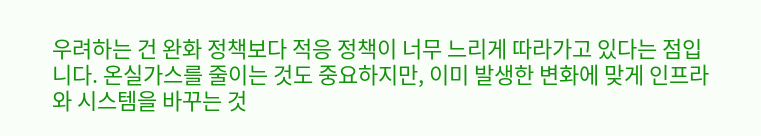우려하는 건 완화 정책보다 적응 정책이 너무 느리게 따라가고 있다는 점입니다. 온실가스를 줄이는 것도 중요하지만, 이미 발생한 변화에 맞게 인프라와 시스템을 바꾸는 것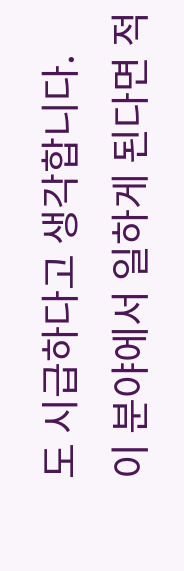도 시급하다고 생각합니다.
이 분야에서 일하게 된다면 적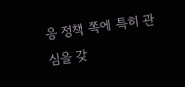응 정책 쪽에 특히 관심을 갖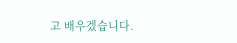고 배우겠습니다.